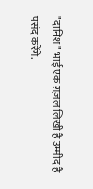"दानिश" भाई एक ग़ज़ल लिखी है उम्मीद है
पसंद करेंगे.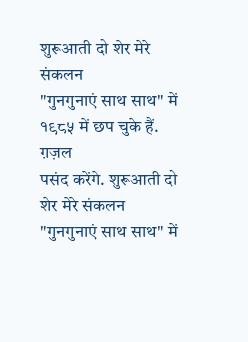शुरूआती दो शेर मेरे संकलन
"गुनगुनाएं साथ साथ" में १९८५ में छप चुके हैं.
ग़ज़ल
पसंद करेंगे. शुरूआती दो शेर मेरे संकलन
"गुनगुनाएं साथ साथ" में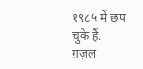१९८५ में छप चुके हैं.
ग़ज़ल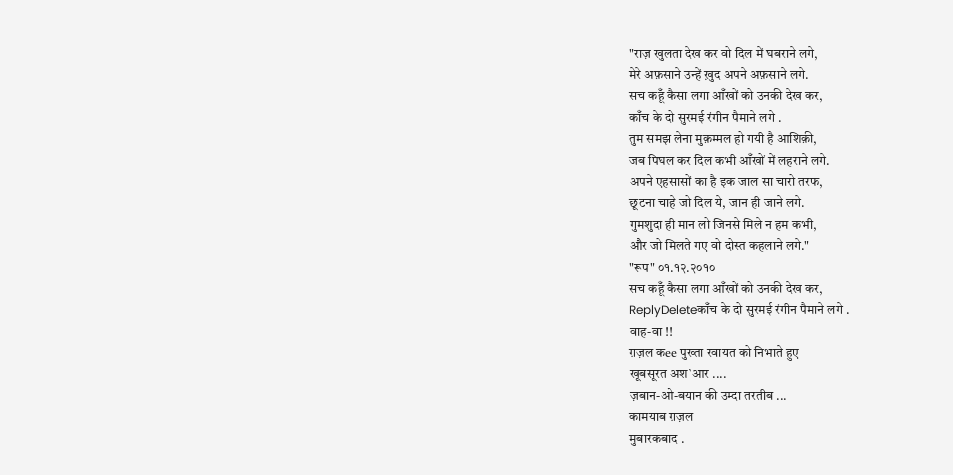"राज़ खुलता देख कर वो दिल में घबराने लगे,
मेरे अफ़साने उन्हें ख़ुद अपने अफ़साने लगे.
सच कहूँ कैसा लगा आँखों को उनकी देख कर,
काँच के दो सुरमई रंगीन पैमाने लगे .
तुम समझ लेना मुक़म्मल हो गयी है आशिक़ी,
जब पिघल कर दिल कभी आँखों में लहराने लगे.
अपने एहसासों का है इक जाल सा चारो तरफ,
छूटना चाहे जो दिल ये, जान ही जाने लगे.
गुमशुदा ही मान लो जिनसे मिले न हम कभी,
और जो मिलते गए वो दोस्त कहलाने लगे."
"रूप" ०१.१२.२०१०
सच कहूँ कैसा लगा आँखों को उनकी देख कर,
ReplyDeleteकाँच के दो सुरमई रंगीन पैमाने लगे .
वाह-वा !!
ग़ज़ल कee पुख्ता रवायत को निभाते हुए
खूबसूरत अश`आर ....
ज़बान-ओ-बयान की उम्दा तरतीब ...
कामयाब ग़ज़ल
मुबारकबाद .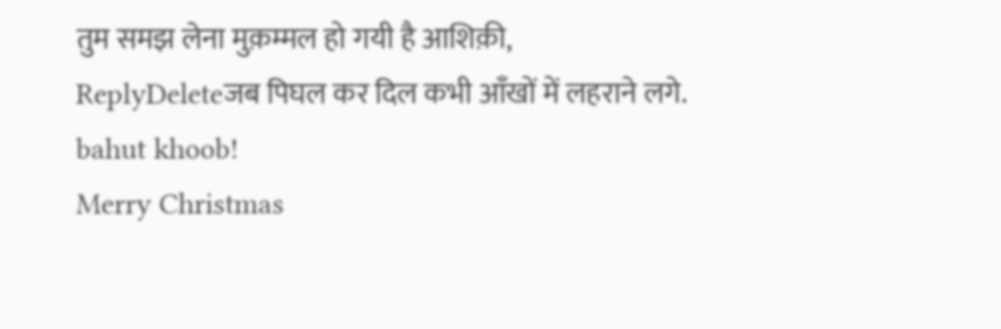तुम समझ लेना मुक़म्मल हो गयी है आशिक़ी,
ReplyDeleteजब पिघल कर दिल कभी आँखों में लहराने लगे.
bahut khoob!
Merry Christmas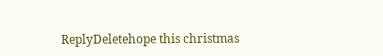ReplyDeletehope this christmas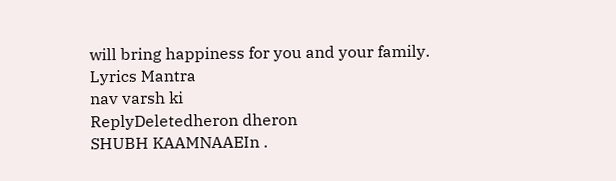will bring happiness for you and your family.
Lyrics Mantra
nav varsh ki
ReplyDeletedheron dheron
SHUBH KAAMNAAEIn .